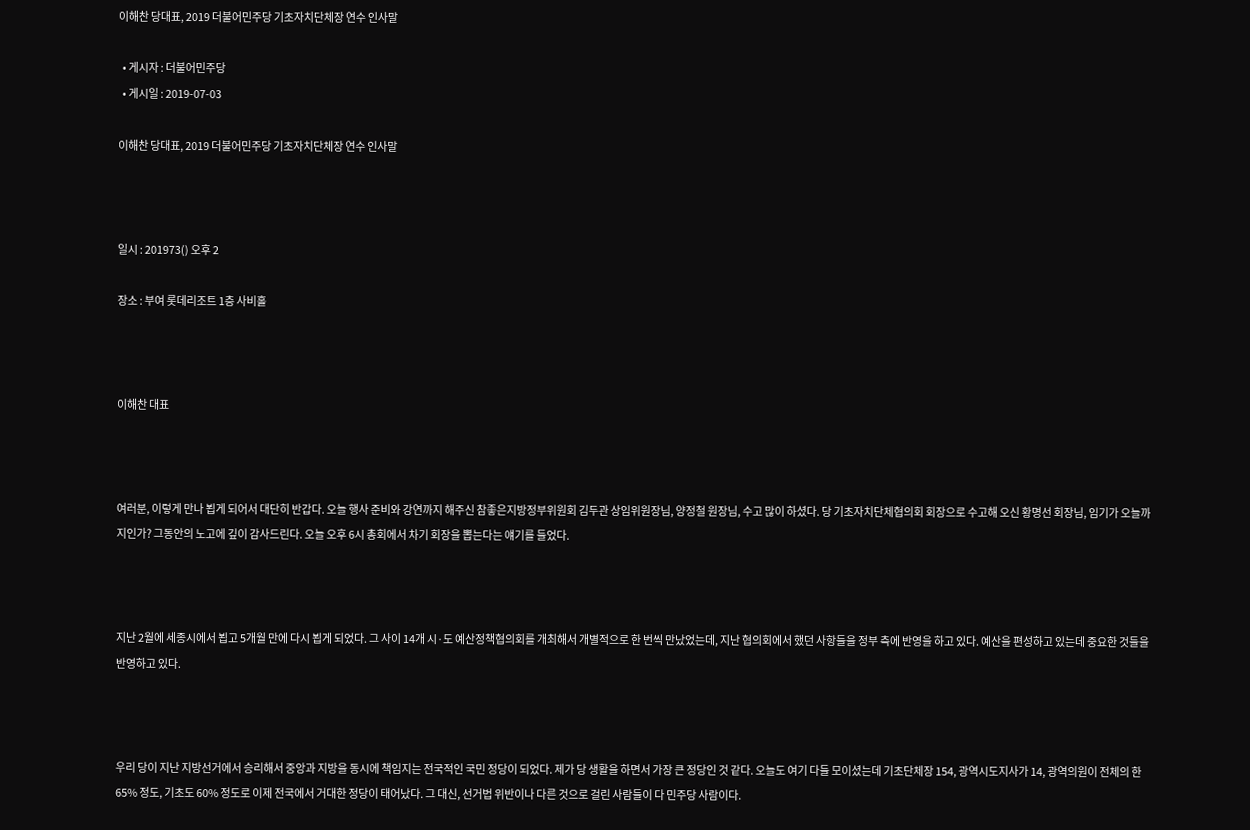이해찬 당대표, 2019 더불어민주당 기초자치단체장 연수 인사말

  • 게시자 : 더불어민주당
  • 게시일 : 2019-07-03

이해찬 당대표, 2019 더불어민주당 기초자치단체장 연수 인사말



일시 : 201973() 오후 2

장소 : 부여 롯데리조트 1층 사비홀



이해찬 대표



여러분, 이렇게 만나 뵙게 되어서 대단히 반갑다. 오늘 행사 준비와 강연까지 해주신 참좋은지방정부위원회 김두관 상임위원장님, 양정철 원장님, 수고 많이 하셨다. 당 기초자치단체협의회 회장으로 수고해 오신 황명선 회장님, 임기가 오늘까지인가? 그동안의 노고에 깊이 감사드린다. 오늘 오후 6시 총회에서 차기 회장을 뽑는다는 얘기를 들었다.



지난 2월에 세종시에서 뵙고 5개월 만에 다시 뵙게 되었다. 그 사이 14개 시·도 예산정책협의회를 개최해서 개별적으로 한 번씩 만났었는데, 지난 협의회에서 했던 사항들을 정부 측에 반영을 하고 있다. 예산을 편성하고 있는데 중요한 것들을 반영하고 있다.



우리 당이 지난 지방선거에서 승리해서 중앙과 지방을 동시에 책임지는 전국적인 국민 정당이 되었다. 제가 당 생활을 하면서 가장 큰 정당인 것 같다. 오늘도 여기 다들 모이셨는데 기초단체장 154, 광역시도지사가 14, 광역의원이 전체의 한 65% 정도, 기초도 60% 정도로 이제 전국에서 거대한 정당이 태어났다. 그 대신, 선거법 위반이나 다른 것으로 걸린 사람들이 다 민주당 사람이다.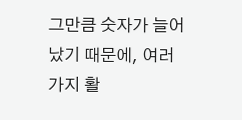그만큼 숫자가 늘어났기 때문에, 여러 가지 활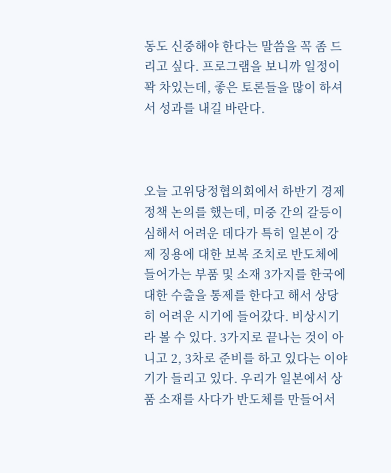동도 신중해야 한다는 말씀을 꼭 좀 드리고 싶다. 프로그램을 보니까 일정이 꽉 차있는데, 좋은 토론들을 많이 하셔서 성과를 내길 바란다.



오늘 고위당정협의회에서 하반기 경제정책 논의를 했는데, 미중 간의 갈등이 심해서 어려운 데다가 특히 일본이 강제 징용에 대한 보복 조치로 반도체에 들어가는 부품 및 소재 3가지를 한국에 대한 수출을 통제를 한다고 해서 상당히 어려운 시기에 들어갔다. 비상시기라 볼 수 있다. 3가지로 끝나는 것이 아니고 2, 3차로 준비를 하고 있다는 이야기가 들리고 있다. 우리가 일본에서 상품 소재를 사다가 반도체를 만들어서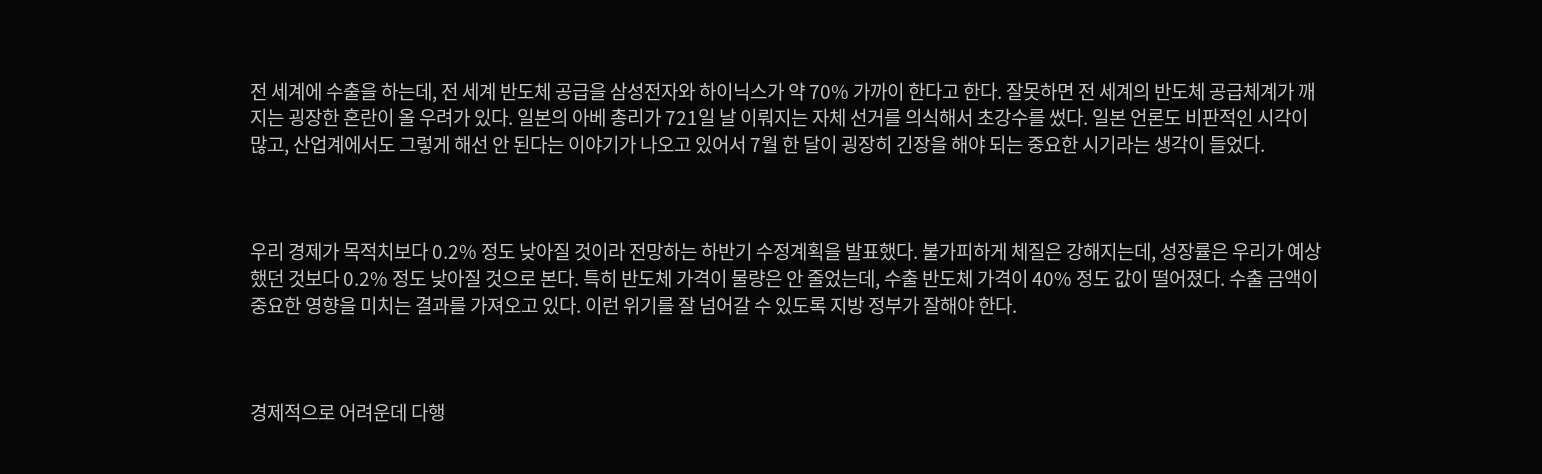전 세계에 수출을 하는데, 전 세계 반도체 공급을 삼성전자와 하이닉스가 약 70% 가까이 한다고 한다. 잘못하면 전 세계의 반도체 공급체계가 깨지는 굉장한 혼란이 올 우려가 있다. 일본의 아베 총리가 721일 날 이뤄지는 자체 선거를 의식해서 초강수를 썼다. 일본 언론도 비판적인 시각이 많고, 산업계에서도 그렇게 해선 안 된다는 이야기가 나오고 있어서 7월 한 달이 굉장히 긴장을 해야 되는 중요한 시기라는 생각이 들었다.



우리 경제가 목적치보다 0.2% 정도 낮아질 것이라 전망하는 하반기 수정계획을 발표했다. 불가피하게 체질은 강해지는데, 성장률은 우리가 예상했던 것보다 0.2% 정도 낮아질 것으로 본다. 특히 반도체 가격이 물량은 안 줄었는데, 수출 반도체 가격이 40% 정도 값이 떨어졌다. 수출 금액이 중요한 영향을 미치는 결과를 가져오고 있다. 이런 위기를 잘 넘어갈 수 있도록 지방 정부가 잘해야 한다.



경제적으로 어려운데 다행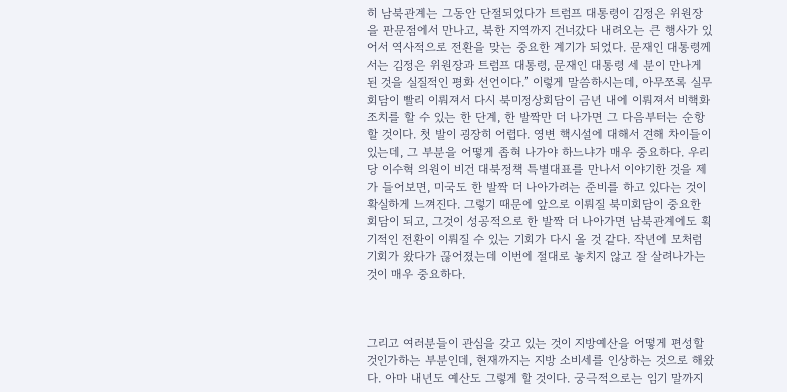히 남북관계는 그동안 단절되었다가 트럼프 대통령이 김정은 위원장을 판문점에서 만나고, 북한 지역까지 건너갔다 내려오는 큰 행사가 있어서 역사적으로 전환을 맞는 중요한 계기가 되었다. 문재인 대통령께서는 김정은 위원장과 트럼프 대통령, 문재인 대통령 세 분이 만나게 된 것을 실질적인 평화 선언이다.” 이렇게 말씀하시는데, 아무쪼록 실무회담이 빨리 이뤄져서 다시 북미정상회담이 금년 내에 이뤄져서 비핵화 조치를 할 수 있는 한 단계, 한 발짝만 더 나가면 그 다음부터는 순항할 것이다. 첫 발이 굉장히 어렵다. 영변 핵시설에 대해서 견해 차이들이 있는데, 그 부분을 어떻게 좁혀 나가야 하느냐가 매우 중요하다. 우리당 이수혁 의원이 비건 대북정책 특별대표를 만나서 이야기한 것을 제가 들어보면, 미국도 한 발짝 더 나아가려는 준비를 하고 있다는 것이 확실하게 느껴진다. 그렇기 때문에 앞으로 이뤄질 북미회담이 중요한 회담이 되고, 그것이 성공적으로 한 발짝 더 나아가면 남북관계에도 획기적인 전환이 이뤄질 수 있는 기회가 다시 올 것 같다. 작년에 모처럼 기회가 왔다가 끊어졌는데 이번에 절대로 놓치지 않고 잘 살려나가는 것이 매우 중요하다.



그리고 여러분들이 관심을 갖고 있는 것이 지방예산을 어떻게 편성할 것인가하는 부분인데, 현재까지는 지방 소비세를 인상하는 것으로 해왔다. 아마 내년도 예산도 그렇게 할 것이다. 궁극적으로는 임기 말까지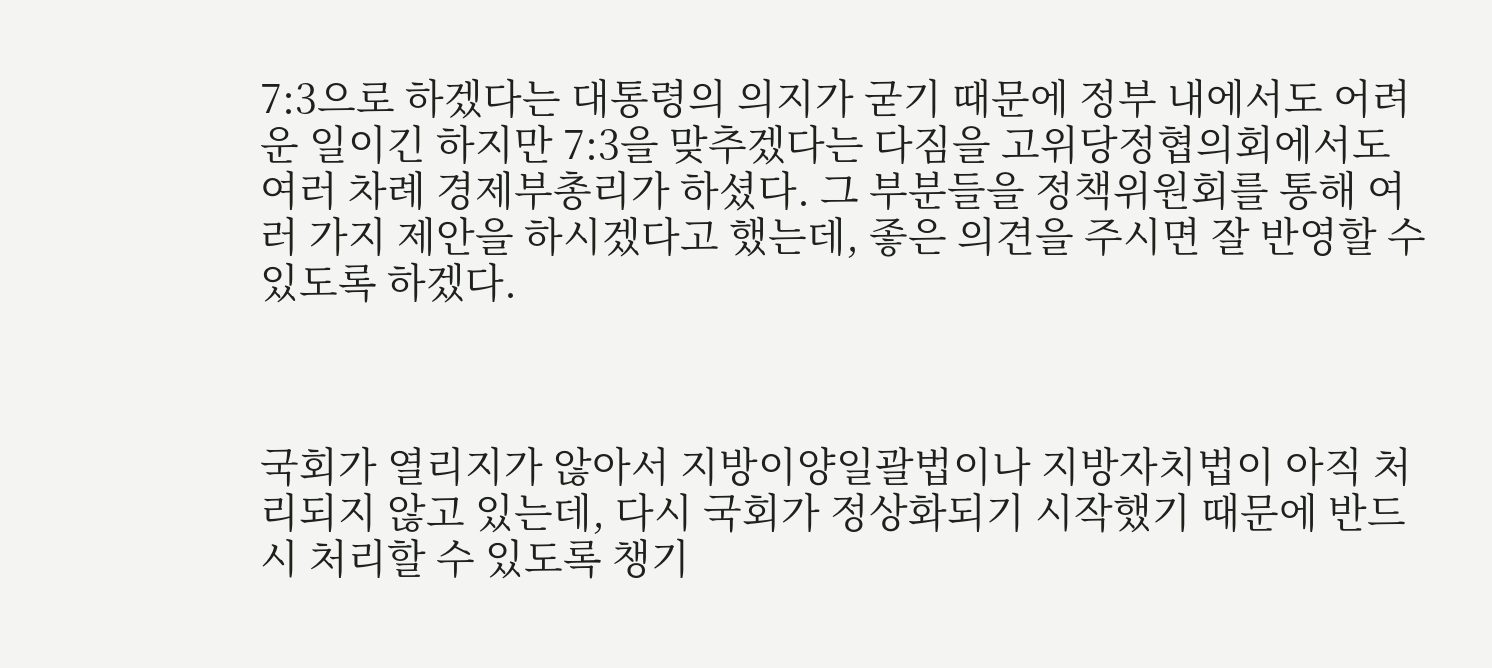7:3으로 하겠다는 대통령의 의지가 굳기 때문에 정부 내에서도 어려운 일이긴 하지만 7:3을 맞추겠다는 다짐을 고위당정협의회에서도 여러 차례 경제부총리가 하셨다. 그 부분들을 정책위원회를 통해 여러 가지 제안을 하시겠다고 했는데, 좋은 의견을 주시면 잘 반영할 수 있도록 하겠다.



국회가 열리지가 않아서 지방이양일괄법이나 지방자치법이 아직 처리되지 않고 있는데, 다시 국회가 정상화되기 시작했기 때문에 반드시 처리할 수 있도록 챙기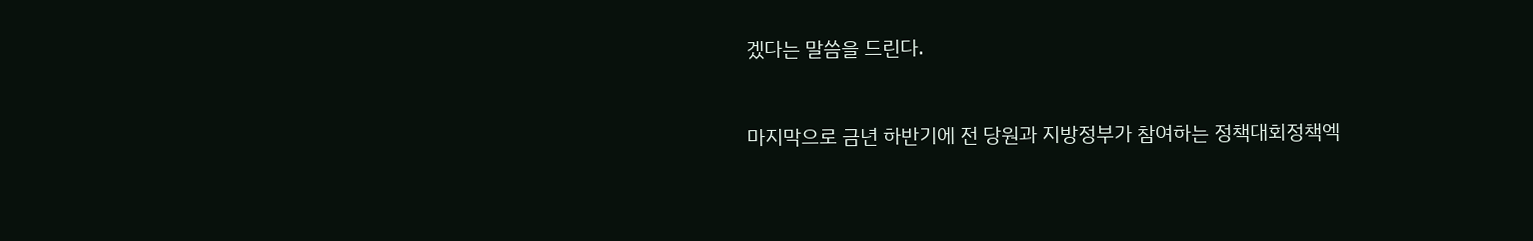겠다는 말씀을 드린다.



마지막으로 금년 하반기에 전 당원과 지방정부가 참여하는 정책대회정책엑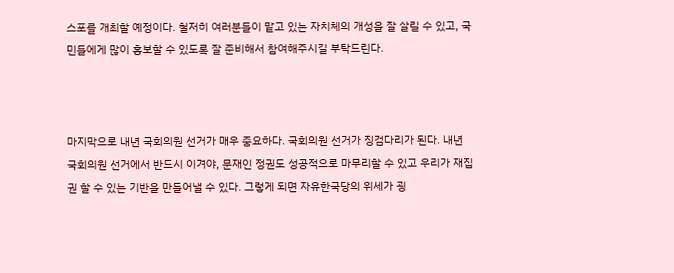스포를 개최할 예정이다. 철저히 여러분들이 맡고 있는 자치체의 개성을 잘 살릴 수 있고, 국민들에게 많이 홍보할 수 있도록 잘 준비해서 참여해주시길 부탁드린다.



마지막으로 내년 국회의원 선거가 매우 중요하다. 국회의원 선거가 징검다리가 된다. 내년 국회의원 선거에서 반드시 이겨야, 문재인 정권도 성공적으로 마무리할 수 있고 우리가 재집권 할 수 있는 기반을 만들어낼 수 있다. 그렇게 되면 자유한국당의 위세가 굉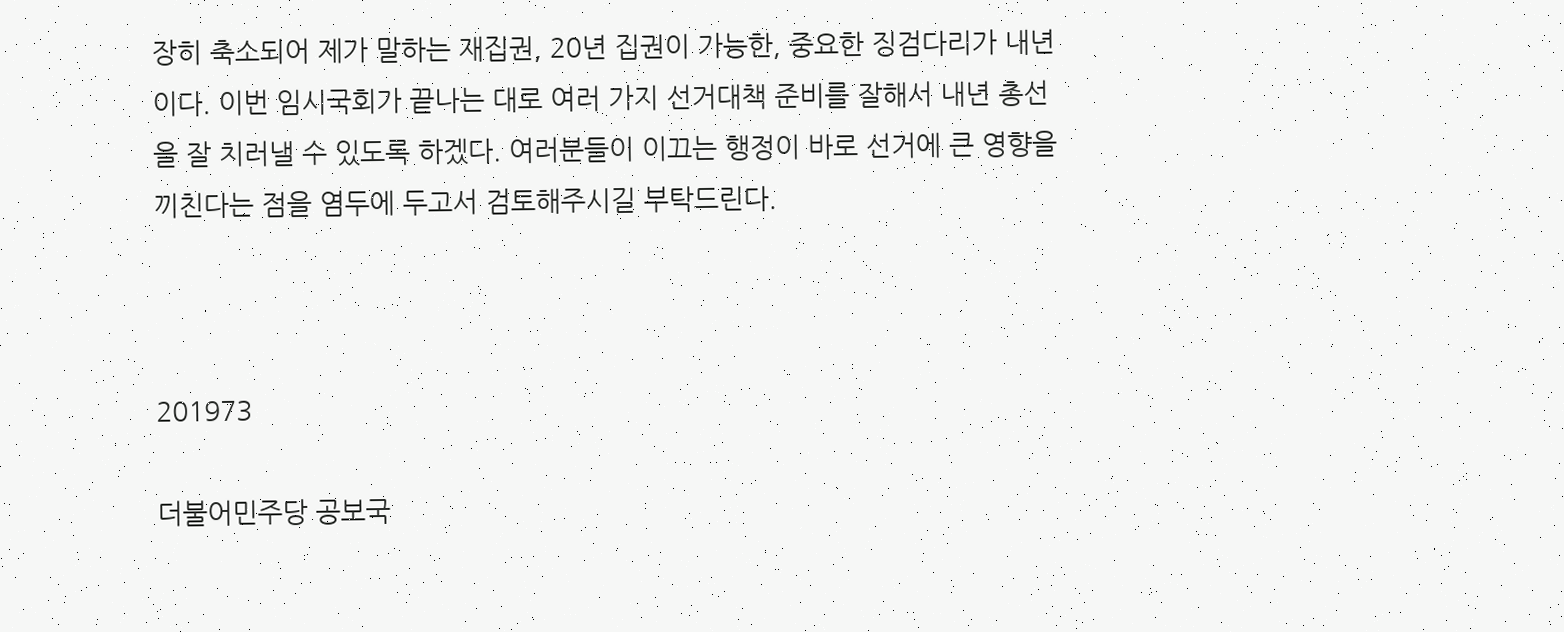장히 축소되어 제가 말하는 재집권, 20년 집권이 가능한, 중요한 징검다리가 내년이다. 이번 임시국회가 끝나는 대로 여러 가지 선거대책 준비를 잘해서 내년 총선을 잘 치러낼 수 있도록 하겠다. 여러분들이 이끄는 행정이 바로 선거에 큰 영향을 끼친다는 점을 염두에 두고서 검토해주시길 부탁드린다.



201973

더불어민주당 공보국